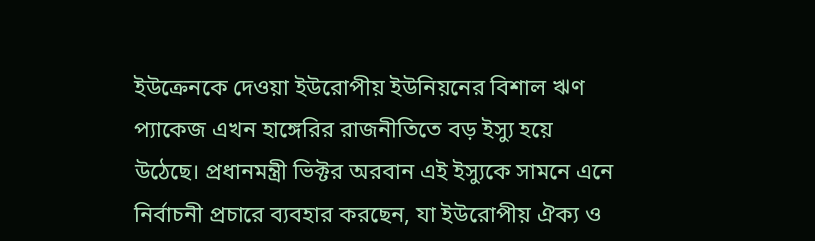ইউক্রেনকে দেওয়া ইউরোপীয় ইউনিয়নের বিশাল ঋণ প্যাকেজ এখন হাঙ্গেরির রাজনীতিতে বড় ইস্যু হয়ে উঠেছে। প্রধানমন্ত্রী ভিক্টর অরবান এই ইস্যুকে সামনে এনে নির্বাচনী প্রচারে ব্যবহার করছেন, যা ইউরোপীয় ঐক্য ও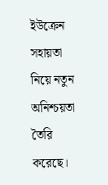ইউক্রেন সহায়তা নিয়ে নতুন অনিশ্চয়তা তৈরি করেছে।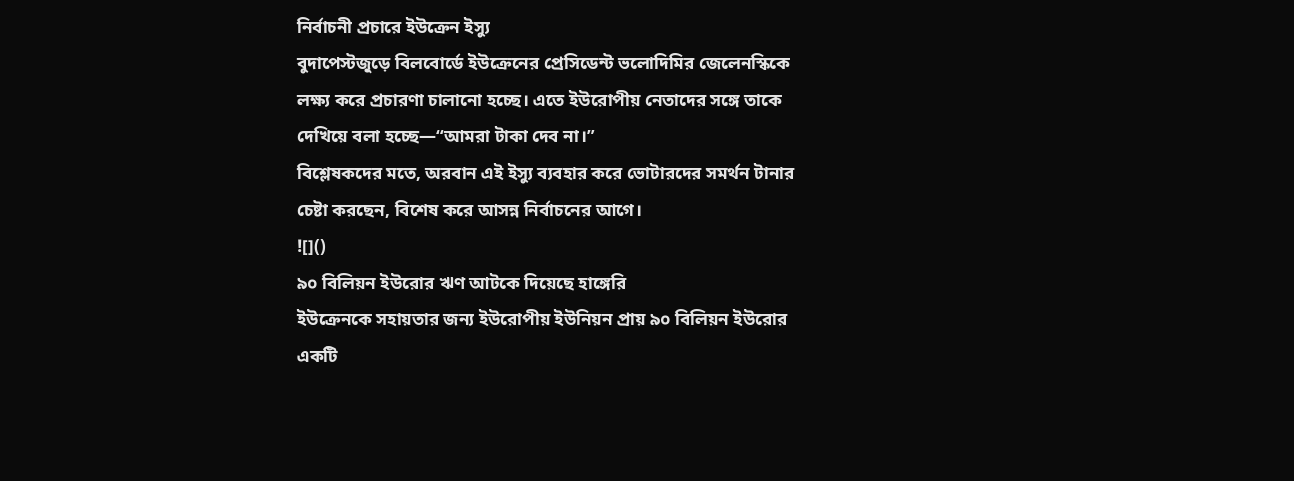নির্বাচনী প্রচারে ইউক্রেন ইস্যু
বুদাপেস্টজুড়ে বিলবোর্ডে ইউক্রেনের প্রেসিডেন্ট ভলোদিমির জেলেনস্কিকে লক্ষ্য করে প্রচারণা চালানো হচ্ছে। এতে ইউরোপীয় নেতাদের সঙ্গে তাকে দেখিয়ে বলা হচ্ছে—“আমরা টাকা দেব না।”
বিশ্লেষকদের মতে, অরবান এই ইস্যু ব্যবহার করে ভোটারদের সমর্থন টানার চেষ্টা করছেন, বিশেষ করে আসন্ন নির্বাচনের আগে।
![]()
৯০ বিলিয়ন ইউরোর ঋণ আটকে দিয়েছে হাঙ্গেরি
ইউক্রেনকে সহায়তার জন্য ইউরোপীয় ইউনিয়ন প্রায় ৯০ বিলিয়ন ইউরোর একটি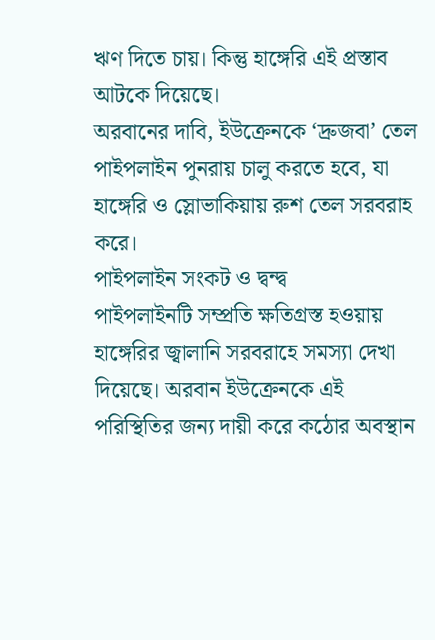ঋণ দিতে চায়। কিন্তু হাঙ্গেরি এই প্রস্তাব আটকে দিয়েছে।
অরবানের দাবি, ইউক্রেনকে ‘দ্রুজবা’ তেল পাইপলাইন পুনরায় চালু করতে হবে, যা হাঙ্গেরি ও স্লোভাকিয়ায় রুশ তেল সরবরাহ করে।
পাইপলাইন সংকট ও দ্বন্দ্ব
পাইপলাইনটি সম্প্রতি ক্ষতিগ্রস্ত হওয়ায় হাঙ্গেরির জ্বালানি সরবরাহে সমস্যা দেখা দিয়েছে। অরবান ইউক্রেনকে এই পরিস্থিতির জন্য দায়ী করে কঠোর অবস্থান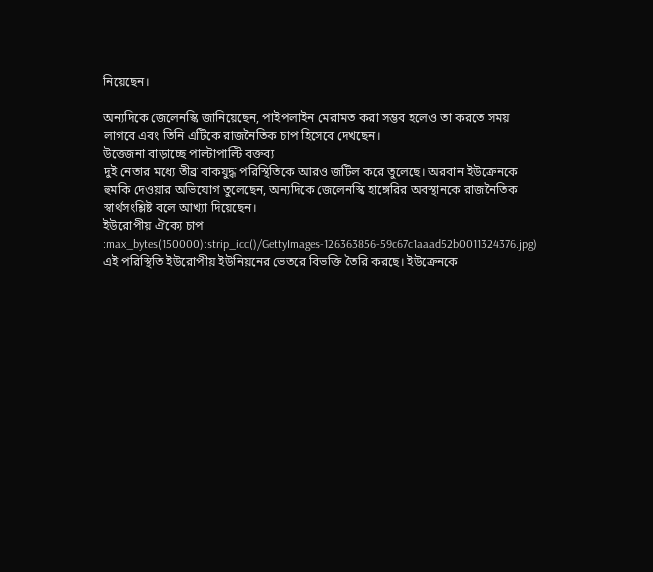নিয়েছেন।

অন্যদিকে জেলেনস্কি জানিয়েছেন, পাইপলাইন মেরামত করা সম্ভব হলেও তা করতে সময় লাগবে এবং তিনি এটিকে রাজনৈতিক চাপ হিসেবে দেখছেন।
উত্তেজনা বাড়াচ্ছে পাল্টাপাল্টি বক্তব্য
দুই নেতার মধ্যে তীব্র বাকযুদ্ধ পরিস্থিতিকে আরও জটিল করে তুলেছে। অরবান ইউক্রেনকে হুমকি দেওয়ার অভিযোগ তুলেছেন, অন্যদিকে জেলেনস্কি হাঙ্গেরির অবস্থানকে রাজনৈতিক স্বার্থসংশ্লিষ্ট বলে আখ্যা দিয়েছেন।
ইউরোপীয় ঐক্যে চাপ
:max_bytes(150000):strip_icc()/GettyImages-126363856-59c67c1aaad52b0011324376.jpg)
এই পরিস্থিতি ইউরোপীয় ইউনিয়নের ভেতরে বিভক্তি তৈরি করছে। ইউক্রেনকে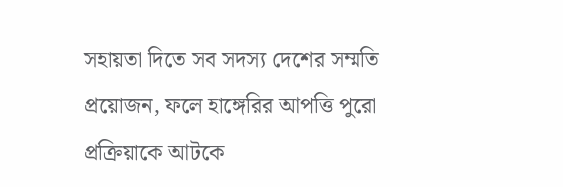সহায়তা দিতে সব সদস্য দেশের সম্মতি প্রয়োজন, ফলে হাঙ্গেরির আপত্তি পুরো প্রক্রিয়াকে আটকে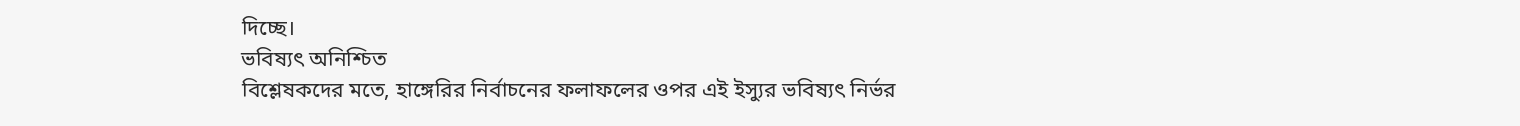দিচ্ছে।
ভবিষ্যৎ অনিশ্চিত
বিশ্লেষকদের মতে, হাঙ্গেরির নির্বাচনের ফলাফলের ওপর এই ইস্যুর ভবিষ্যৎ নির্ভর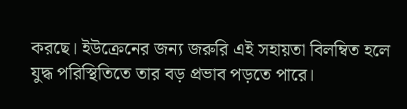করছে। ইউক্রেনের জন্য জরুরি এই সহায়তা বিলম্বিত হলে যুদ্ধ পরিস্থিতিতে তার বড় প্রভাব পড়তে পারে।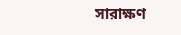সারাক্ষণ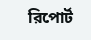রিপোর্ট